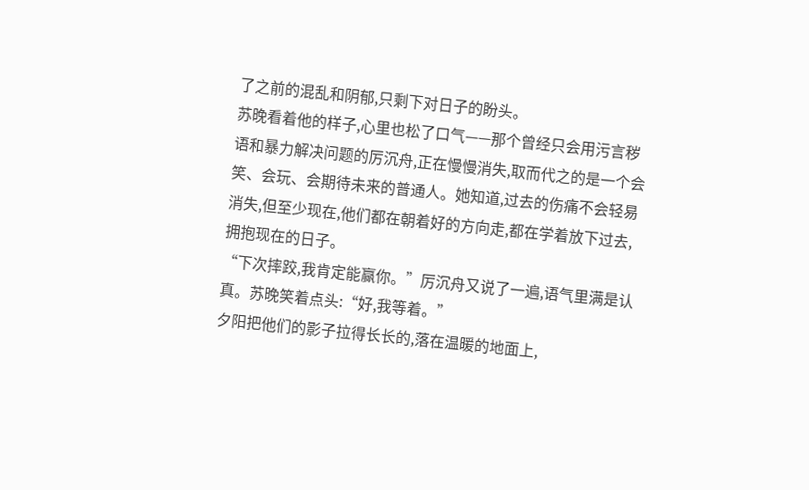了之前的混乱和阴郁,只剩下对日子的盼头。
苏晚看着他的样子,心里也松了口气——那个曾经只会用污言秽语和暴力解决问题的厉沉舟,正在慢慢消失,取而代之的是一个会笑、会玩、会期待未来的普通人。她知道,过去的伤痛不会轻易消失,但至少现在,他们都在朝着好的方向走,都在学着放下过去,拥抱现在的日子。
“下次摔跤,我肯定能赢你。”厉沉舟又说了一遍,语气里满是认真。苏晚笑着点头:“好,我等着。”
夕阳把他们的影子拉得长长的,落在温暖的地面上,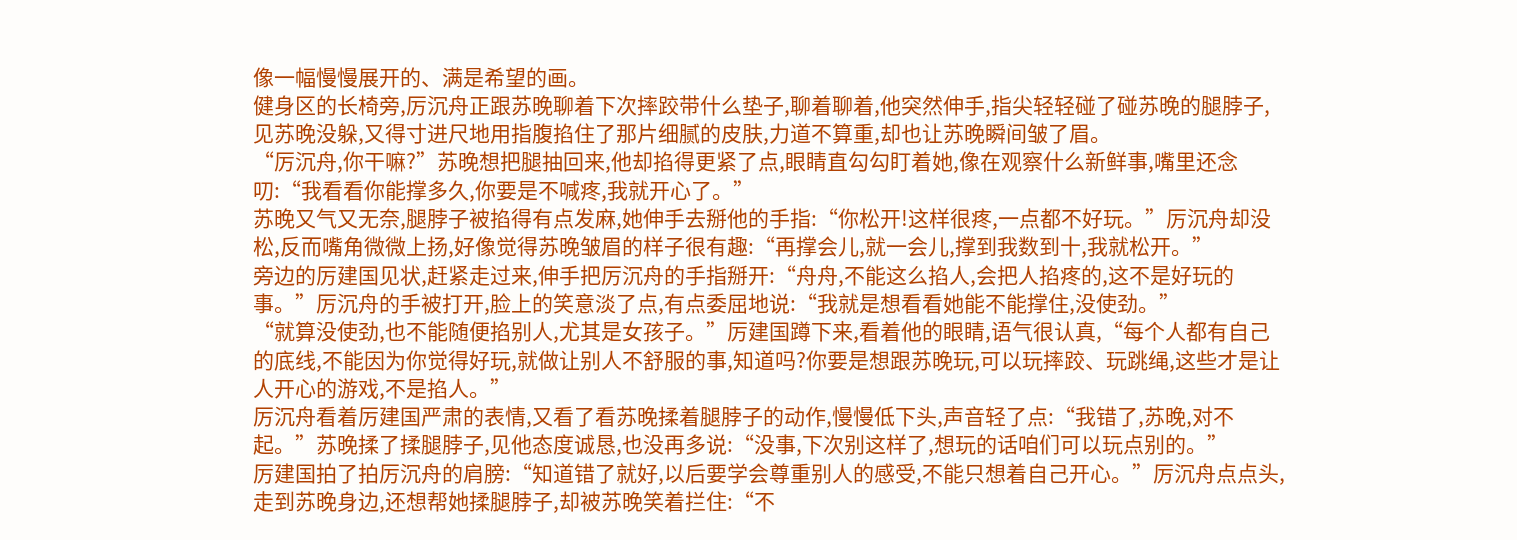像一幅慢慢展开的、满是希望的画。
健身区的长椅旁,厉沉舟正跟苏晚聊着下次摔跤带什么垫子,聊着聊着,他突然伸手,指尖轻轻碰了碰苏晚的腿脖子,见苏晚没躲,又得寸进尺地用指腹掐住了那片细腻的皮肤,力道不算重,却也让苏晚瞬间皱了眉。
“厉沉舟,你干嘛?”苏晚想把腿抽回来,他却掐得更紧了点,眼睛直勾勾盯着她,像在观察什么新鲜事,嘴里还念叨:“我看看你能撑多久,你要是不喊疼,我就开心了。”
苏晚又气又无奈,腿脖子被掐得有点发麻,她伸手去掰他的手指:“你松开!这样很疼,一点都不好玩。”厉沉舟却没松,反而嘴角微微上扬,好像觉得苏晚皱眉的样子很有趣:“再撑会儿,就一会儿,撑到我数到十,我就松开。”
旁边的厉建国见状,赶紧走过来,伸手把厉沉舟的手指掰开:“舟舟,不能这么掐人,会把人掐疼的,这不是好玩的事。”厉沉舟的手被打开,脸上的笑意淡了点,有点委屈地说:“我就是想看看她能不能撑住,没使劲。”
“就算没使劲,也不能随便掐别人,尤其是女孩子。”厉建国蹲下来,看着他的眼睛,语气很认真,“每个人都有自己的底线,不能因为你觉得好玩,就做让别人不舒服的事,知道吗?你要是想跟苏晚玩,可以玩摔跤、玩跳绳,这些才是让人开心的游戏,不是掐人。”
厉沉舟看着厉建国严肃的表情,又看了看苏晚揉着腿脖子的动作,慢慢低下头,声音轻了点:“我错了,苏晚,对不起。”苏晚揉了揉腿脖子,见他态度诚恳,也没再多说:“没事,下次别这样了,想玩的话咱们可以玩点别的。”
厉建国拍了拍厉沉舟的肩膀:“知道错了就好,以后要学会尊重别人的感受,不能只想着自己开心。”厉沉舟点点头,走到苏晚身边,还想帮她揉腿脖子,却被苏晚笑着拦住:“不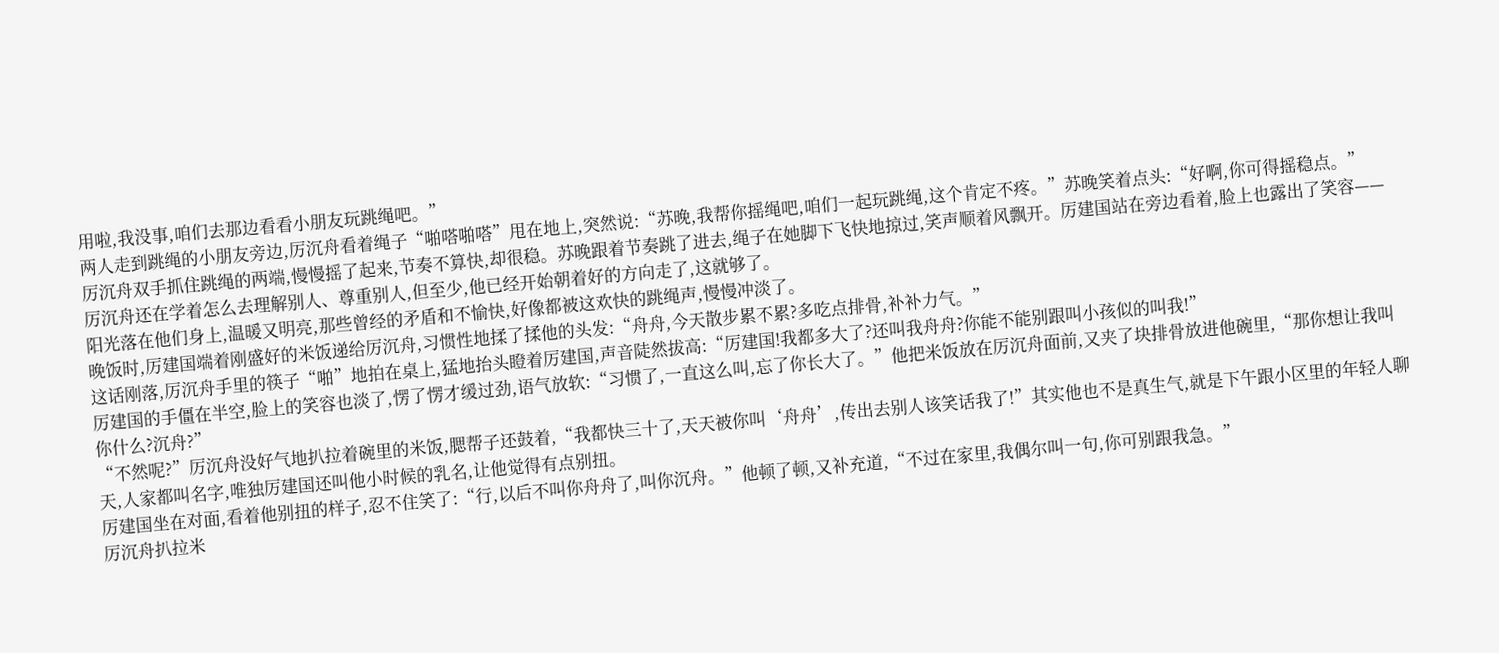用啦,我没事,咱们去那边看看小朋友玩跳绳吧。”
两人走到跳绳的小朋友旁边,厉沉舟看着绳子“啪嗒啪嗒”甩在地上,突然说:“苏晚,我帮你摇绳吧,咱们一起玩跳绳,这个肯定不疼。”苏晚笑着点头:“好啊,你可得摇稳点。”
厉沉舟双手抓住跳绳的两端,慢慢摇了起来,节奏不算快,却很稳。苏晚跟着节奏跳了进去,绳子在她脚下飞快地掠过,笑声顺着风飘开。厉建国站在旁边看着,脸上也露出了笑容——厉沉舟还在学着怎么去理解别人、尊重别人,但至少,他已经开始朝着好的方向走了,这就够了。
阳光落在他们身上,温暖又明亮,那些曾经的矛盾和不愉快,好像都被这欢快的跳绳声,慢慢冲淡了。
晚饭时,厉建国端着刚盛好的米饭递给厉沉舟,习惯性地揉了揉他的头发:“舟舟,今天散步累不累?多吃点排骨,补补力气。”
这话刚落,厉沉舟手里的筷子“啪”地拍在桌上,猛地抬头瞪着厉建国,声音陡然拔高:“厉建国!我都多大了?还叫我舟舟?你能不能别跟叫小孩似的叫我!”
厉建国的手僵在半空,脸上的笑容也淡了,愣了愣才缓过劲,语气放软:“习惯了,一直这么叫,忘了你长大了。”他把米饭放在厉沉舟面前,又夹了块排骨放进他碗里,“那你想让我叫你什么?沉舟?”
“不然呢?”厉沉舟没好气地扒拉着碗里的米饭,腮帮子还鼓着,“我都快三十了,天天被你叫‘舟舟’,传出去别人该笑话我了!”其实他也不是真生气,就是下午跟小区里的年轻人聊天,人家都叫名字,唯独厉建国还叫他小时候的乳名,让他觉得有点别扭。
厉建国坐在对面,看着他别扭的样子,忍不住笑了:“行,以后不叫你舟舟了,叫你沉舟。”他顿了顿,又补充道,“不过在家里,我偶尔叫一句,你可别跟我急。”
厉沉舟扒拉米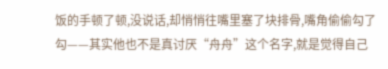饭的手顿了顿,没说话,却悄悄往嘴里塞了块排骨,嘴角偷偷勾了勾——其实他也不是真讨厌“舟舟”这个名字,就是觉得自己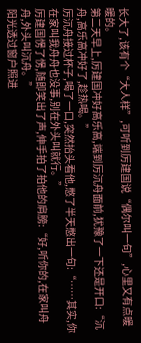长大了,该有个“大人样”,可听到厉建国说“偶尔叫一句”,心里又有点暖暖的。
第二天早上,厉建国冲好高乐高,端到厉沉舟面前,犹豫了一下还是开口:“沉舟,高乐高冲好了,趁热喝。”
厉沉舟接过杯子,喝了一口,突然抬头看他,憋了半天憋出一句:“……其实,你在家叫我舟舟也没事,别在外头叫就行。”
厉建国愣了愣,随即笑出了声,伸手拍了拍他的肩膀:“好,听你的,在家叫舟舟,外头叫沉舟。”
阳光透过窗户照进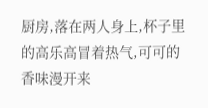厨房,落在两人身上,杯子里的高乐高冒着热气,可可的香味漫开来